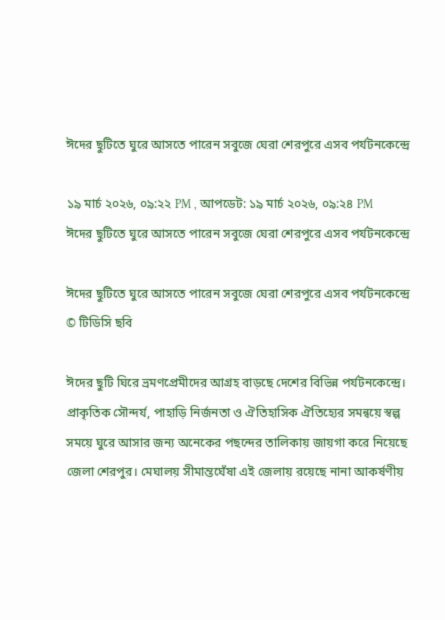ঈদের ছুটিতে ঘুরে আসতে পারেন সবুজে ঘেরা শেরপুরে এসব পর্যটনকেন্দ্রে

১৯ মার্চ ২০২৬, ০৯:২২ PM , আপডেট: ১৯ মার্চ ২০২৬, ০৯:২৪ PM
ঈদের ছুটিতে ঘুরে আসতে পারেন সবুজে ঘেরা শেরপুরে এসব পর্যটনকেন্দ্রে

ঈদের ছুটিতে ঘুরে আসতে পারেন সবুজে ঘেরা শেরপুরে এসব পর্যটনকেন্দ্রে © টিডিসি ছবি

ঈদের ছুটি ঘিরে ভ্রমণপ্রেমীদের আগ্রহ বাড়ছে দেশের বিভিন্ন পর্যটনকেন্দ্রে। প্রাকৃতিক সৌন্দর্য, পাহাড়ি নির্জনতা ও ঐতিহাসিক ঐতিহ্যের সমন্বয়ে স্বল্প সময়ে ঘুরে আসার জন্য অনেকের পছন্দের তালিকায় জায়গা করে নিয়েছে জেলা শেরপুর। মেঘালয় সীমান্তঘেঁষা এই জেলায় রয়েছে নানা আকর্ষণীয়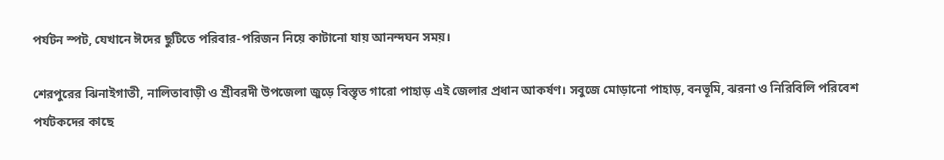পর্যটন স্পট, যেখানে ঈদের ছুটিতে পরিবার-পরিজন নিয়ে কাটানো যায় আনন্দঘন সময়।

শেরপুরের ঝিনাইগাতী, নালিতাবাড়ী ও শ্রীবরদী উপজেলা জুড়ে বিস্তৃত গারো পাহাড় এই জেলার প্রধান আকর্ষণ। সবুজে মোড়ানো পাহাড়, বনভূমি, ঝরনা ও নিরিবিলি পরিবেশ পর্যটকদের কাছে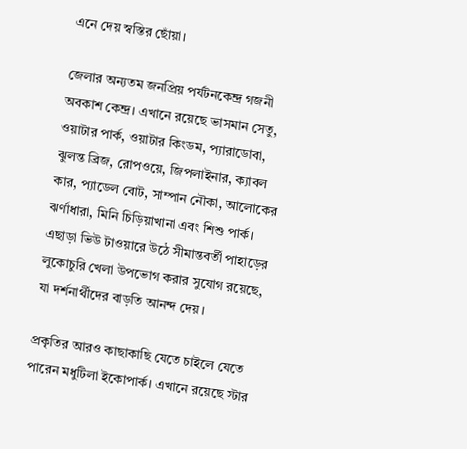এনে দেয় স্বস্তির ছোঁয়া।

জেলার অন্যতম জনপ্রিয় পর্যটনকেন্দ্র গজনী অবকাশ কেন্দ্র। এখানে রয়েছে ভাসমান সেতু, ওয়াটার পার্ক, ওয়াটার কিংডম, প্যারাডোবা, ঝুলন্ত ব্রিজ, রোপওয়ে, জিপলাইনার, ক্যাবল কার, প্যাডেল বোট, সাম্পান নৌকা, আলোকের ঝর্ণাধারা, মিনি চিড়িয়াখানা এবং শিশু পার্ক। এছাড়া ভিউ টাওয়ারে উঠে সীমান্তবর্তী পাহাড়ের লুকোচুরি খেলা উপভোগ করার সুযোগ রয়েছে, যা দর্শনার্থীদের বাড়তি আনন্দ দেয়।

প্রকৃতির আরও কাছাকাছি যেতে চাইলে যেতে পারেন মধুটিলা ইকোপার্ক। এখানে রয়েছে স্টার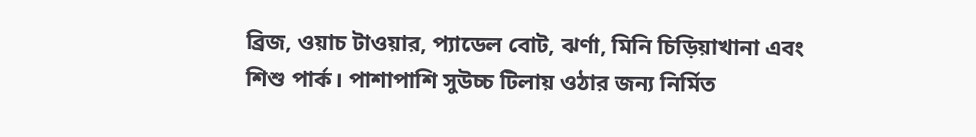ব্রিজ, ওয়াচ টাওয়ার, প্যাডেল বোট, ঝর্ণা, মিনি চিড়িয়াখানা এবং শিশু পার্ক। পাশাপাশি সুউচ্চ টিলায় ওঠার জন্য নির্মিত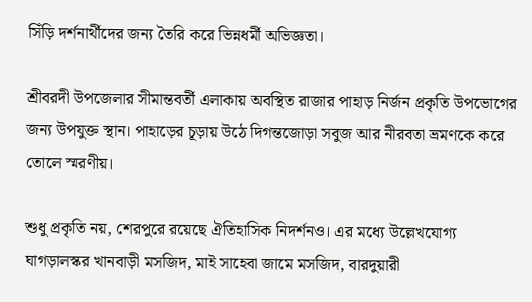সিঁড়ি দর্শনার্থীদের জন্য তৈরি করে ভিন্নধর্মী অভিজ্ঞতা।

শ্রীবরদী উপজেলার সীমান্তবর্তী এলাকায় অবস্থিত রাজার পাহাড় নির্জন প্রকৃতি উপভোগের জন্য উপযুক্ত স্থান। পাহাড়ের চূড়ায় উঠে দিগন্তজোড়া সবুজ আর নীরবতা ভ্রমণকে করে তোলে স্মরণীয়।

শুধু প্রকৃতি নয়, শেরপুরে রয়েছে ঐতিহাসিক নিদর্শনও। এর মধ্যে উল্লেখযোগ্য ঘাগড়ালস্কর খানবাড়ী মসজিদ, মাই সাহেবা জামে মসজিদ, বারদুয়ারী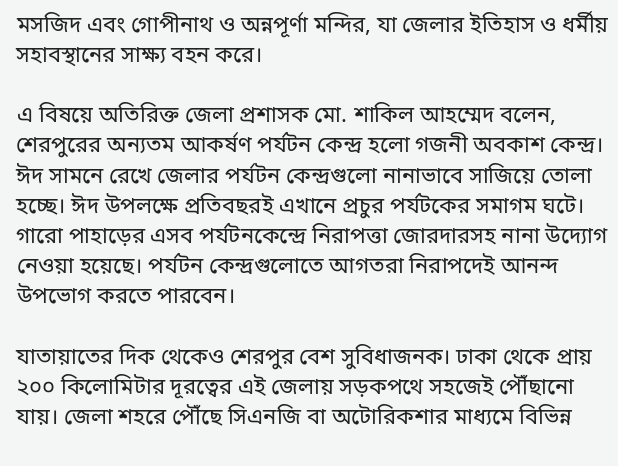মসজিদ এবং গোপীনাথ ও অন্নপূর্ণা মন্দির, যা জেলার ইতিহাস ও ধর্মীয় সহাবস্থানের সাক্ষ্য বহন করে।

এ বিষয়ে অতিরিক্ত জেলা প্রশাসক মো. শাকিল আহম্মেদ বলেন, শেরপুরের অন্যতম আকর্ষণ পর্যটন কেন্দ্র হলো গজনী অবকাশ কেন্দ্র। ঈদ সামনে রেখে জেলার পর্যটন কেন্দ্রগুলো নানাভাবে সাজিয়ে তোলা হচ্ছে। ঈদ উপলক্ষে প্রতিবছরই এখানে প্রচুর পর্যটকের সমাগম ঘটে। গারো পাহাড়ের এসব পর্যটনকেন্দ্রে নিরাপত্তা জোরদারসহ নানা উদ্যোগ নেওয়া হয়েছে। পর্যটন কেন্দ্রগুলোতে আগতরা নিরাপদেই আনন্দ উপভোগ করতে পারবেন।

যাতায়াতের দিক থেকেও শেরপুর বেশ সুবিধাজনক। ঢাকা থেকে প্রায় ২০০ কিলোমিটার দূরত্বের এই জেলায় সড়কপথে সহজেই পৌঁছানো যায়। জেলা শহরে পৌঁছে সিএনজি বা অটোরিকশার মাধ্যমে বিভিন্ন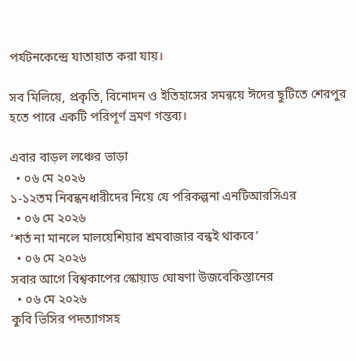পর্যটনকেন্দ্রে যাতায়াত করা যায়।

সব মিলিয়ে, প্রকৃতি, বিনোদন ও ইতিহাসের সমন্বয়ে ঈদের ছুটিতে শেরপুর হতে পারে একটি পরিপূর্ণ ভ্রমণ গন্তব্য।

এবার বাড়ল লঞ্চের ভাড়া
  • ০৬ মে ২০২৬
১-১২তম নিবন্ধনধারীদের নিয়ে যে পরিকল্পনা এনটিআরসিএর
  • ০৬ মে ২০২৬
‘শর্ত না মানলে মালয়েশিয়ার শ্রমবাজার বন্ধই থাকবে’
  • ০৬ মে ২০২৬
সবার আগে বিশ্বকাপের স্কোয়াড ঘোষণা উজবেকিস্তানের
  • ০৬ মে ২০২৬
কুবি ভিসির পদত্যাগসহ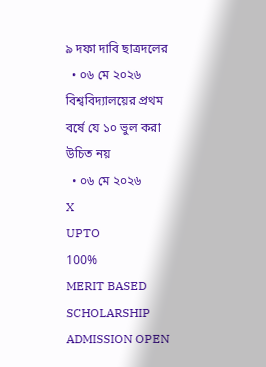৯ দফা দাবি ছাত্রদলের
  • ০৬ মে ২০২৬
বিশ্ববিদ্যালয়ের প্রথম বর্ষে যে ১০ ভুল করা উচিত নয়
  • ০৬ মে ২০২৬
X
UPTO
100%
MERIT BASED
SCHOLARSHIP
ADMISSION OPEN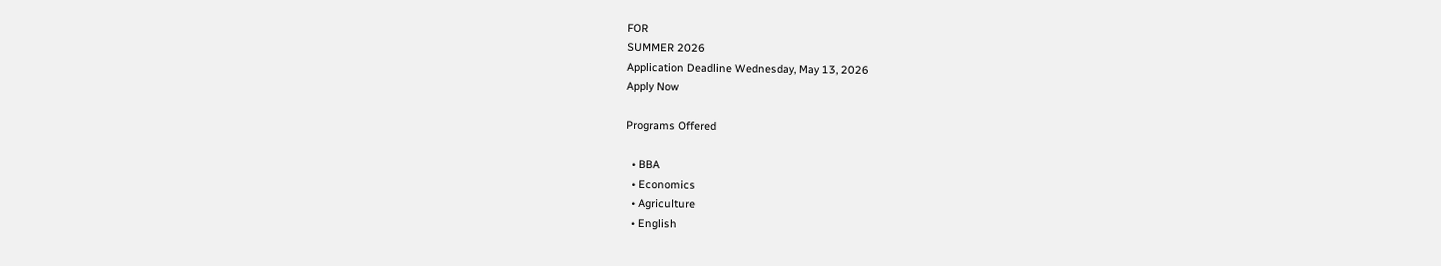FOR
SUMMER 2026
Application Deadline Wednesday, May 13, 2026
Apply Now

Programs Offered

  • BBA
  • Economics
  • Agriculture
  • English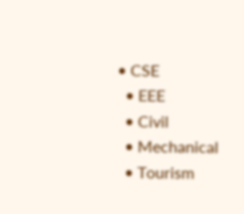• CSE
  • EEE
  • Civil
  • Mechanical
  • Tourism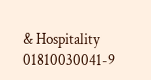& Hospitality
01810030041-9